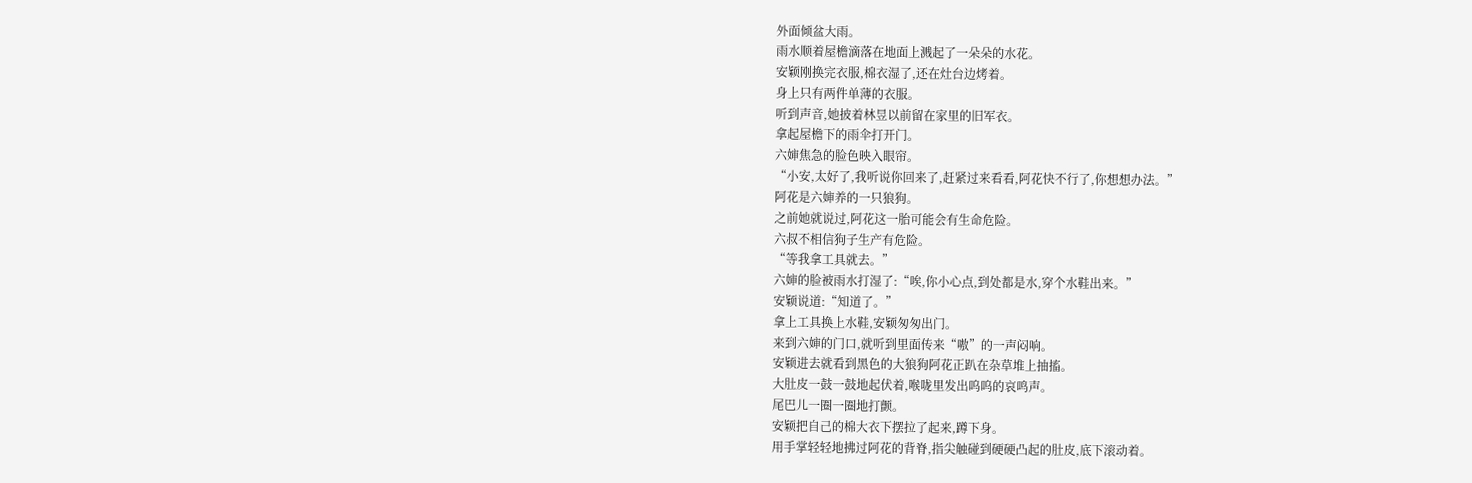外面倾盆大雨。
雨水顺着屋檐滴落在地面上溅起了一朵朵的水花。
安颖刚换完衣服,棉衣湿了,还在灶台边烤着。
身上只有两件单薄的衣服。
听到声音,她披着林昱以前留在家里的旧军衣。
拿起屋檐下的雨伞打开门。
六婶焦急的脸色映入眼帘。
“小安,太好了,我听说你回来了,赶紧过来看看,阿花快不行了,你想想办法。”
阿花是六婶养的一只狼狗。
之前她就说过,阿花这一胎可能会有生命危险。
六叔不相信狗子生产有危险。
“等我拿工具就去。”
六婶的脸被雨水打湿了:“唉,你小心点,到处都是水,穿个水鞋出来。”
安颖说道:“知道了。”
拿上工具换上水鞋,安颖匆匆出门。
来到六婶的门口,就听到里面传来“嗷”的一声闷响。
安颖进去就看到黑色的大狼狗阿花正趴在杂草堆上抽搐。
大肚皮一鼓一鼓地起伏着,喉咙里发出呜呜的哀鸣声。
尾巴儿一圈一圈地打颤。
安颖把自己的棉大衣下摆拉了起来,蹲下身。
用手掌轻轻地拂过阿花的背脊,指尖触碰到硬硬凸起的肚皮,底下滚动着。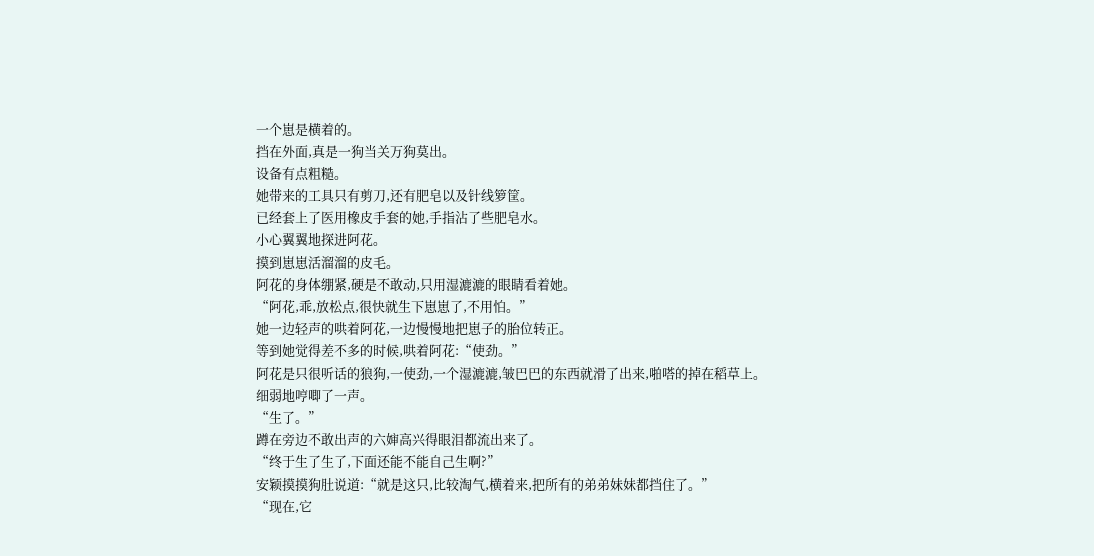一个崽是横着的。
挡在外面,真是一狗当关万狗莫出。
设备有点粗糙。
她带来的工具只有剪刀,还有肥皂以及针线箩筐。
已经套上了医用橡皮手套的她,手指沾了些肥皂水。
小心翼翼地探进阿花。
摸到崽崽活溜溜的皮毛。
阿花的身体绷紧,硬是不敢动,只用湿漉漉的眼睛看着她。
“阿花,乖,放松点,很快就生下崽崽了,不用怕。”
她一边轻声的哄着阿花,一边慢慢地把崽子的胎位转正。
等到她觉得差不多的时候,哄着阿花:“使劲。”
阿花是只很听话的狼狗,一使劲,一个湿漉漉,皱巴巴的东西就滑了出来,啪嗒的掉在稻草上。
细弱地哼唧了一声。
“生了。”
蹲在旁边不敢出声的六婶高兴得眼泪都流出来了。
“终于生了生了,下面还能不能自己生啊?”
安颖摸摸狗肚说道:“就是这只,比较淘气,横着来,把所有的弟弟妹妹都挡住了。”
“现在,它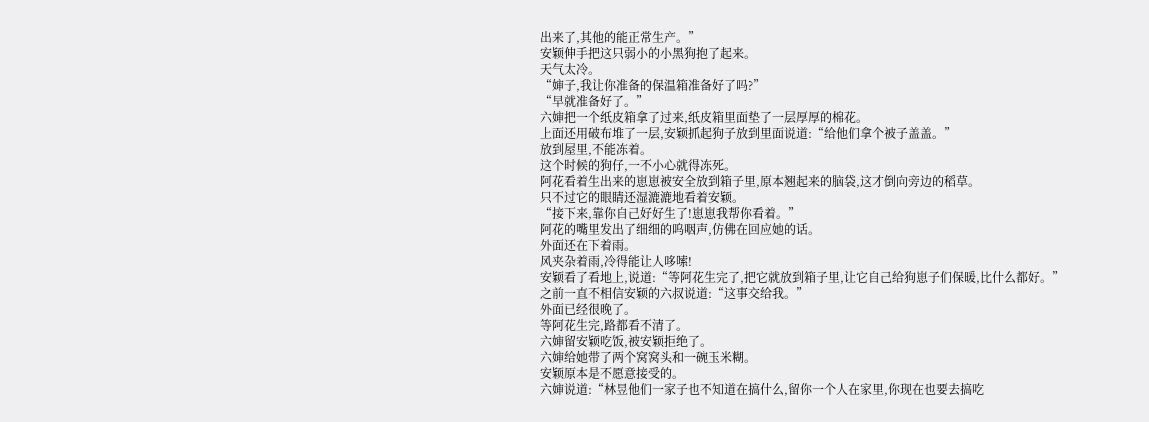出来了,其他的能正常生产。”
安颖伸手把这只弱小的小黑狗抱了起来。
天气太冷。
“婶子,我让你准备的保温箱准备好了吗?”
“早就准备好了。”
六婶把一个纸皮箱拿了过来,纸皮箱里面垫了一层厚厚的棉花。
上面还用破布堆了一层,安颖抓起狗子放到里面说道:“给他们拿个被子盖盖。”
放到屋里,不能冻着。
这个时候的狗仔,一不小心就得冻死。
阿花看着生出来的崽崽被安全放到箱子里,原本翘起来的脑袋,这才倒向旁边的稻草。
只不过它的眼睛还湿漉漉地看着安颖。
“接下来,靠你自己好好生了!崽崽我帮你看着。”
阿花的嘴里发出了细细的呜咽声,仿佛在回应她的话。
外面还在下着雨。
风夹杂着雨,冷得能让人哆嗦!
安颖看了看地上,说道:“等阿花生完了,把它就放到箱子里,让它自己给狗崽子们保暖,比什么都好。”
之前一直不相信安颖的六叔说道:“这事交给我。”
外面已经很晚了。
等阿花生完,路都看不清了。
六婶留安颖吃饭,被安颖拒绝了。
六婶给她带了两个窝窝头和一碗玉米糊。
安颖原本是不愿意接受的。
六婶说道:“林昱他们一家子也不知道在搞什么,留你一个人在家里,你现在也要去搞吃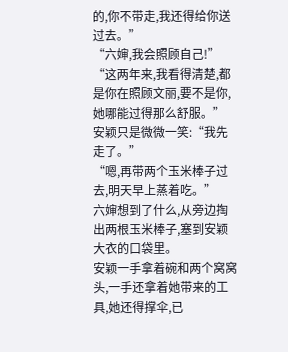的,你不带走,我还得给你送过去。”
“六婶,我会照顾自己!”
“这两年来,我看得清楚,都是你在照顾文丽,要不是你,她哪能过得那么舒服。”
安颖只是微微一笑:“我先走了。”
“嗯,再带两个玉米棒子过去,明天早上蒸着吃。”
六婶想到了什么,从旁边掏出两根玉米棒子,塞到安颖大衣的口袋里。
安颖一手拿着碗和两个窝窝头,一手还拿着她带来的工具,她还得撑伞,已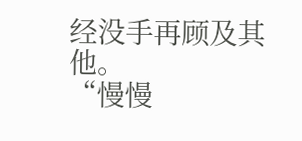经没手再顾及其他。
“慢慢